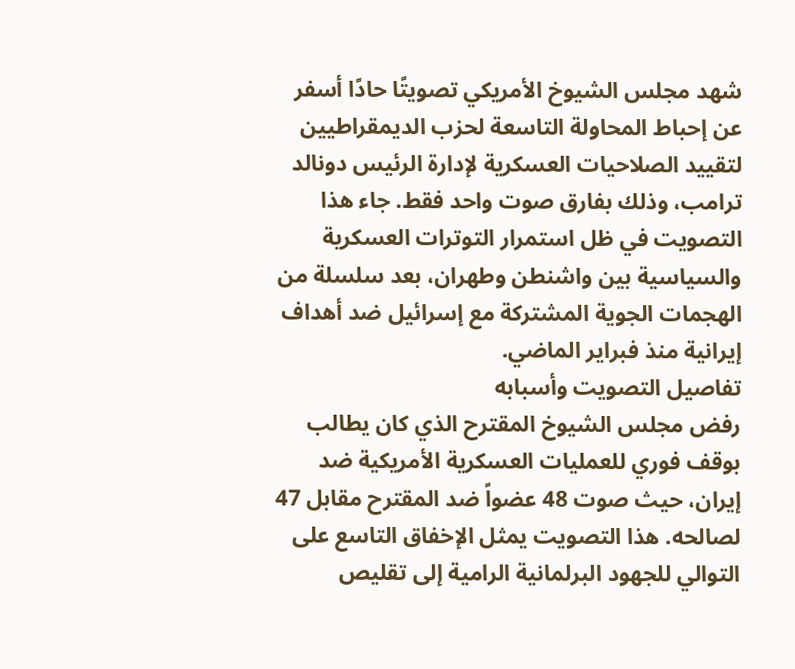شهد مجلس الشيوخ الأمريكي تصويتًا حادًا أسفر عن إحباط المحاولة التاسعة لحزب الديمقراطيين لتقييد الصلاحيات العسكرية لإدارة الرئيس دونالد ترامب، وذلك بفارق صوت واحد فقط. جاء هذا التصويت في ظل استمرار التوترات العسكرية والسياسية بين واشنطن وطهران، بعد سلسلة من الهجمات الجوية المشتركة مع إسرائيل ضد أهداف إيرانية منذ فبراير الماضي.
تفاصيل التصويت وأسبابه
رفض مجلس الشيوخ المقترح الذي كان يطالب بوقف فوري للعمليات العسكرية الأمريكية ضد إيران، حيث صوت 48 عضواً ضد المقترح مقابل 47 لصالحه. هذا التصويت يمثل الإخفاق التاسع على التوالي للجهود البرلمانية الرامية إلى تقليص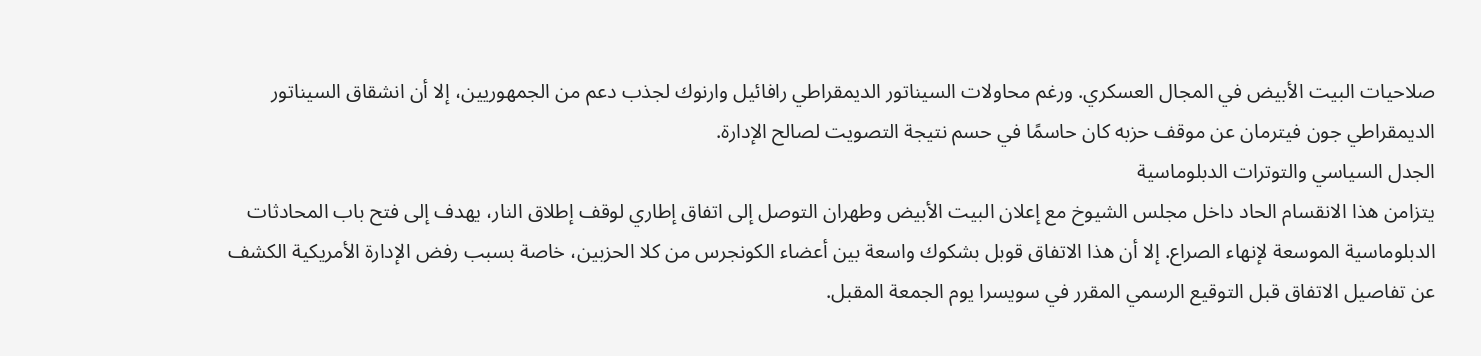صلاحيات البيت الأبيض في المجال العسكري. ورغم محاولات السيناتور الديمقراطي رافائيل وارنوك لجذب دعم من الجمهوريين، إلا أن انشقاق السيناتور الديمقراطي جون فيترمان عن موقف حزبه كان حاسمًا في حسم نتيجة التصويت لصالح الإدارة.
الجدل السياسي والتوترات الدبلوماسية
يتزامن هذا الانقسام الحاد داخل مجلس الشيوخ مع إعلان البيت الأبيض وطهران التوصل إلى اتفاق إطاري لوقف إطلاق النار، يهدف إلى فتح باب المحادثات الدبلوماسية الموسعة لإنهاء الصراع. إلا أن هذا الاتفاق قوبل بشكوك واسعة بين أعضاء الكونجرس من كلا الحزبين، خاصة بسبب رفض الإدارة الأمريكية الكشف عن تفاصيل الاتفاق قبل التوقيع الرسمي المقرر في سويسرا يوم الجمعة المقبل.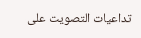تداعيات التصويت على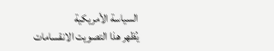السياسة الأمريكية
يُظهر هذا التصويت الانقسامات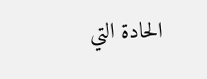الحادة التي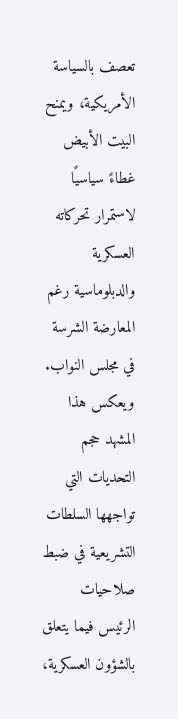تعصف بالسياسة الأمريكية، ويمنح البيت الأبيض غطاءً سياسيًا لاستمرار تحركاته العسكرية والدبلوماسية رغم المعارضة الشرسة في مجلس النواب. ويعكس هذا المشهد حجم التحديات التي تواجهها السلطات التشريعية في ضبط صلاحيات الرئيس فيما يتعلق بالشؤون العسكرية،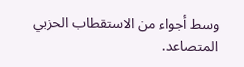وسط أجواء من الاستقطاب الحزبي المتصاعد.